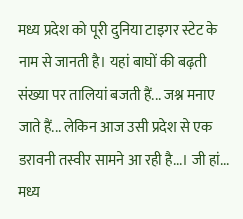मध्य प्रदेश को पूरी दुनिया टाइगर स्टेट के नाम से जानती है। यहां बाघों की बढ़ती संख्या पर तालियां बजती हैं... जश्न मनाए जाते हैं... लेकिन आज उसी प्रदेश से एक डरावनी तस्वीर सामने आ रही है...। जी हां... मध्य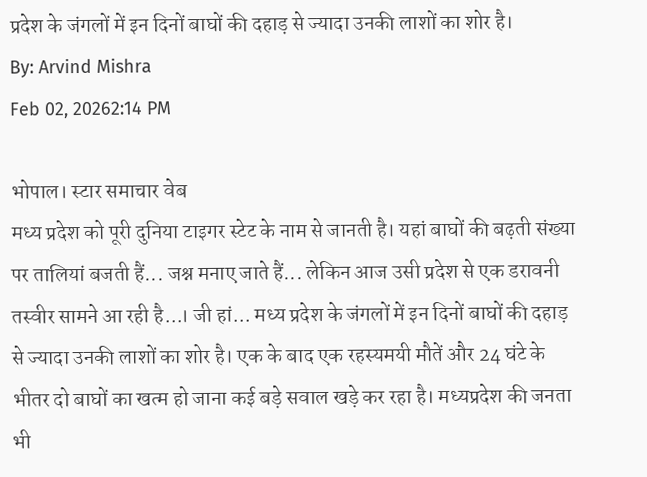प्रदेश के जंगलों में इन दिनों बाघों की दहाड़ से ज्यादा उनकी लाशों का शोर है।
By: Arvind Mishra
Feb 02, 20262:14 PM

भोपाल। स्टार समाचार वेब
मध्य प्रदेश को पूरी दुनिया टाइगर स्टेट के नाम से जानती है। यहां बाघों की बढ़ती संख्या पर तालियां बजती हैं... जश्न मनाए जाते हैं... लेकिन आज उसी प्रदेश से एक डरावनी तस्वीर सामने आ रही है...। जी हां... मध्य प्रदेश के जंगलों में इन दिनों बाघों की दहाड़ से ज्यादा उनकी लाशों का शोर है। एक के बाद एक रहस्यमयी मौतें और 24 घंटे के भीतर दो बाघों का खत्म हो जाना कई बड़े सवाल खड़े कर रहा है। मध्यप्रदेश की जनता भी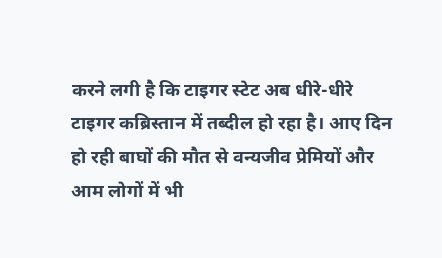करने लगी है कि टाइगर स्टेट अब धीरे-धीरे टाइगर कब्रिस्तान में तब्दील हो रहा है। आए दिन हो रही बाघों की मौत से वन्यजीव प्रेमियों और आम लोगों में भी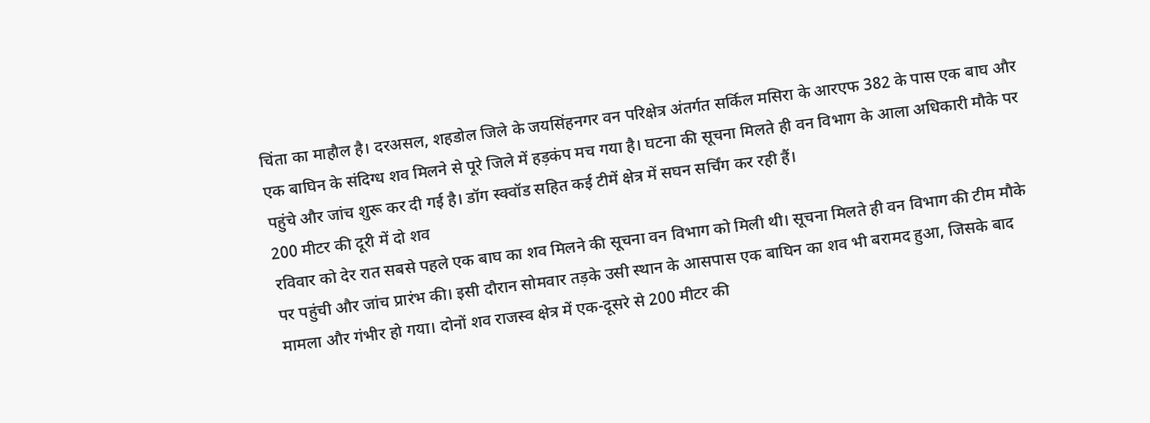चिंता का माहौल है। दरअसल, शहडोल जिले के जयसिंहनगर वन परिक्षेत्र अंतर्गत सर्किल मसिरा के आरएफ 382 के पास एक बाघ और एक बाघिन के संदिग्ध शव मिलने से पूरे जिले में हड़कंप मच गया है। घटना की सूचना मिलते ही वन विभाग के आला अधिकारी मौके पर पहुंचे और जांच शुरू कर दी गई है। डॉग स्क्वॉड सहित कई टीमें क्षेत्र में सघन सर्चिंग कर रही हैं।
200 मीटर की दूरी में दो शव
रविवार को देर रात सबसे पहले एक बाघ का शव मिलने की सूचना वन विभाग को मिली थी। सूचना मिलते ही वन विभाग की टीम मौके पर पहुंची और जांच प्रारंभ की। इसी दौरान सोमवार तड़के उसी स्थान के आसपास एक बाघिन का शव भी बरामद हुआ, जिसके बाद मामला और गंभीर हो गया। दोनों शव राजस्व क्षेत्र में एक-दूसरे से 200 मीटर की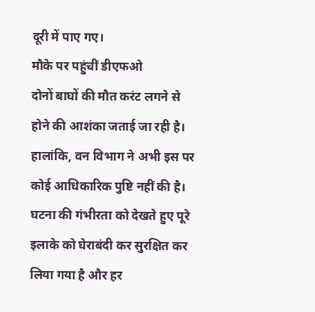दूरी में पाए गए।
मौके पर पहुंचीं डीएफओ
दोनों बाघों की मौत करंट लगने से होने की आशंका जताई जा रही है। हालांकि, वन विभाग ने अभी इस पर कोई आधिकारिक पुष्टि नहीं की है। घटना की गंभीरता को देखते हुए पूरे इलाके को घेराबंदी कर सुरक्षित कर लिया गया है और हर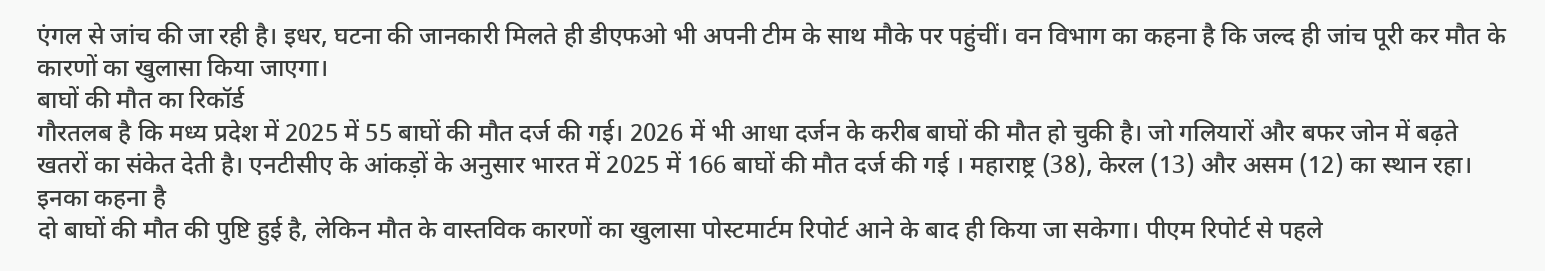एंगल से जांच की जा रही है। इधर, घटना की जानकारी मिलते ही डीएफओ भी अपनी टीम के साथ मौके पर पहुंचीं। वन विभाग का कहना है कि जल्द ही जांच पूरी कर मौत के कारणों का खुलासा किया जाएगा।
बाघों की मौत का रिकॉर्ड
गौरतलब है कि मध्य प्रदेश में 2025 में 55 बाघों की मौत दर्ज की गई। 2026 में भी आधा दर्जन के करीब बाघों की मौत हो चुकी है। जो गलियारों और बफर जोन में बढ़ते खतरों का संकेत देती है। एनटीसीए के आंकड़ों के अनुसार भारत में 2025 में 166 बाघों की मौत दर्ज की गई । महाराष्ट्र (38), केरल (13) और असम (12) का स्थान रहा।
इनका कहना है
दो बाघों की मौत की पुष्टि हुई है, लेकिन मौत के वास्तविक कारणों का खुलासा पोस्टमार्टम रिपोर्ट आने के बाद ही किया जा सकेगा। पीएम रिपोर्ट से पहले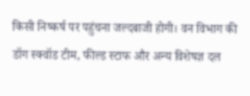किसी निष्कर्ष पर पहुंचना जल्दबाजी होगी। वन विभाग की डॉग स्क्वॉड टीम, फील्ड स्टाफ और अन्य विशेषज्ञ दल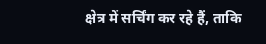क्षेत्र में सर्चिंग कर रहे हैं, ताकि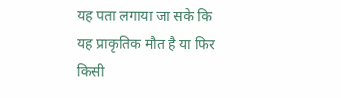यह पता लगाया जा सके कि यह प्राकृतिक मौत है या फिर किसी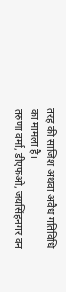तरह की साजिश अथवा अवैध गतिविधि का मामला है।
तरुणा वर्मा, डीएफओ, जयसिंहनगर वन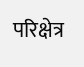परिक्षेत्र